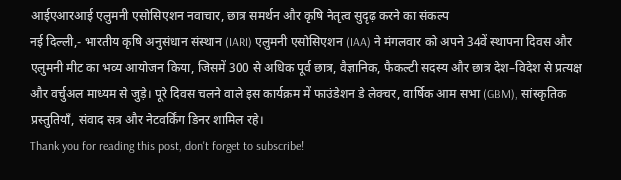आईएआरआई एलुमनी एसोसिएशन नवाचार, छात्र समर्थन और कृषि नेतृत्व सुदृढ़ करने का संकल्प
नई दिल्ली,- भारतीय कृषि अनुसंधान संस्थान (IARI) एलुमनी एसोसिएशन (IAA) ने मंगलवार को अपने 34वें स्थापना दिवस और एलुमनी मीट का भव्य आयोजन किया, जिसमें 300 से अधिक पूर्व छात्र, वैज्ञानिक, फैकल्टी सदस्य और छात्र देश–विदेश से प्रत्यक्ष और वर्चुअल माध्यम से जुड़े। पूरे दिवस चलने वाले इस कार्यक्रम में फाउंडेशन डे लेक्चर, वार्षिक आम सभा (GBM), सांस्कृतिक प्रस्तुतियाँ, संवाद सत्र और नेटवर्किंग डिनर शामिल रहे।
Thank you for reading this post, don't forget to subscribe!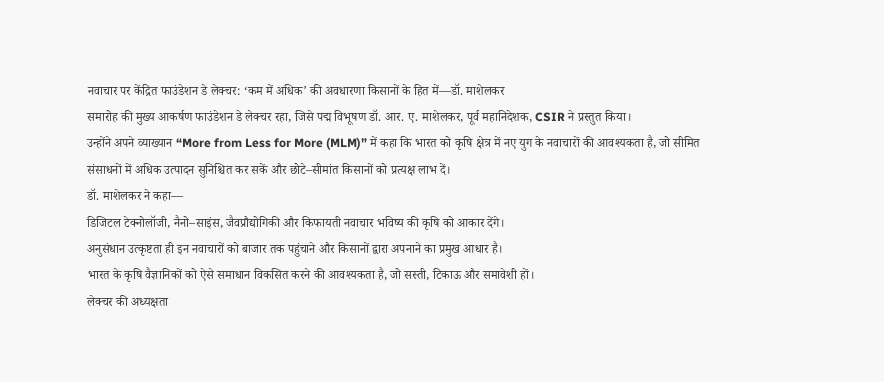नवाचार पर केंद्रित फाउंडेशन डे लेक्चर: ‘कम में अधिक’ की अवधारणा किसानों के हित में—डॉ. माशेलकर
समारोह की मुख्य आकर्षण फाउंडेशन डे लेक्चर रहा, जिसे पद्म विभूषण डॉ. आर. ए. माशेलकर, पूर्व महानिदेशक, CSIR ने प्रस्तुत किया।
उन्होंने अपने व्याख्यान “More from Less for More (MLM)” में कहा कि भारत को कृषि क्षेत्र में नए युग के नवाचारों की आवश्यकता है, जो सीमित संसाधनों में अधिक उत्पादन सुनिश्चित कर सकें और छोटे–सीमांत किसानों को प्रत्यक्ष लाभ दें।
डॉ. माशेलकर ने कहा—
डिजिटल टेक्नोलॉजी, नैनो–साइंस, जैवप्रौद्योगिकी और किफायती नवाचार भविष्य की कृषि को आकार देंगे।
अनुसंधान उत्कृष्टता ही इन नवाचारों को बाजार तक पहुंचाने और किसानों द्वारा अपनाने का प्रमुख आधार है।
भारत के कृषि वैज्ञानिकों को ऐसे समाधान विकसित करने की आवश्यकता है, जो सस्ती, टिकाऊ और समावेशी हों।
लेक्चर की अध्यक्षता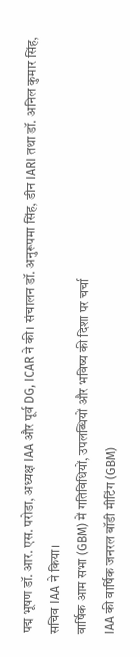पद्म भूषण डॉ. आर. एस. परोडा, अध्यक्ष IAA और पूर्व DG, ICAR ने की। संचालन डॉ. अनुरूपमा सिंह, डीन IARI तथा डॉ. अनिल कुमार सिंह, सचिव IAA ने किया।
वार्षिक आम सभा (GBM) में गतिविधियों, उपलब्धियों और भविष्य की दिशा पर चर्चा
IAA की वार्षिक जनरल बॉडी मीटिंग (GBM)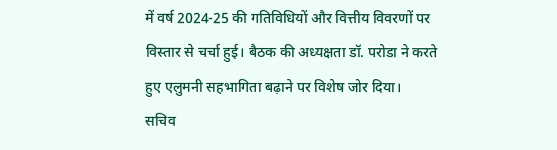में वर्ष 2024-25 की गतिविधियों और वित्तीय विवरणों पर विस्तार से चर्चा हुई। बैठक की अध्यक्षता डॉ. परोडा ने करते हुए एलुमनी सहभागिता बढ़ाने पर विशेष जोर दिया।
सचिव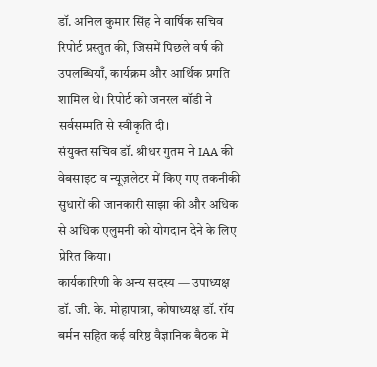डॉ. अनिल कुमार सिंह ने वार्षिक सचिव रिपोर्ट प्रस्तुत की, जिसमें पिछले वर्ष की उपलब्धियाँ, कार्यक्रम और आर्थिक प्रगति शामिल थे। रिपोर्ट को जनरल बॉडी ने सर्वसम्मति से स्वीकृति दी।
संयुक्त सचिव डॉ. श्रीधर गुतम ने IAA की वेबसाइट व न्यूज़लेटर में किए गए तकनीकी सुधारों की जानकारी साझा की और अधिक से अधिक एलुमनी को योगदान देने के लिए प्रेरित किया।
कार्यकारिणी के अन्य सदस्य — उपाध्यक्ष डॉ. जी. के. मोहापात्रा, कोषाध्यक्ष डॉ. रॉय बर्मन सहित कई वरिष्ठ वैज्ञानिक बैठक में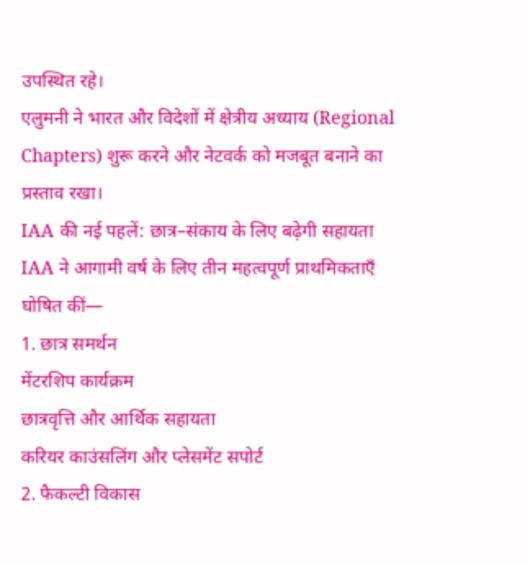उपस्थित रहे।
एलुमनी ने भारत और विदेशों में क्षेत्रीय अध्याय (Regional Chapters) शुरू करने और नेटवर्क को मजबूत बनाने का प्रस्ताव रखा।
IAA की नई पहलें: छात्र–संकाय के लिए बढ़ेगी सहायता
IAA ने आगामी वर्ष के लिए तीन महत्वपूर्ण प्राथमिकताएँ घोषित कीं—
1. छात्र समर्थन
मेंटरशिप कार्यक्रम
छात्रवृत्ति और आर्थिक सहायता
करियर काउंसलिंग और प्लेसमेंट सपोर्ट
2. फैकल्टी विकास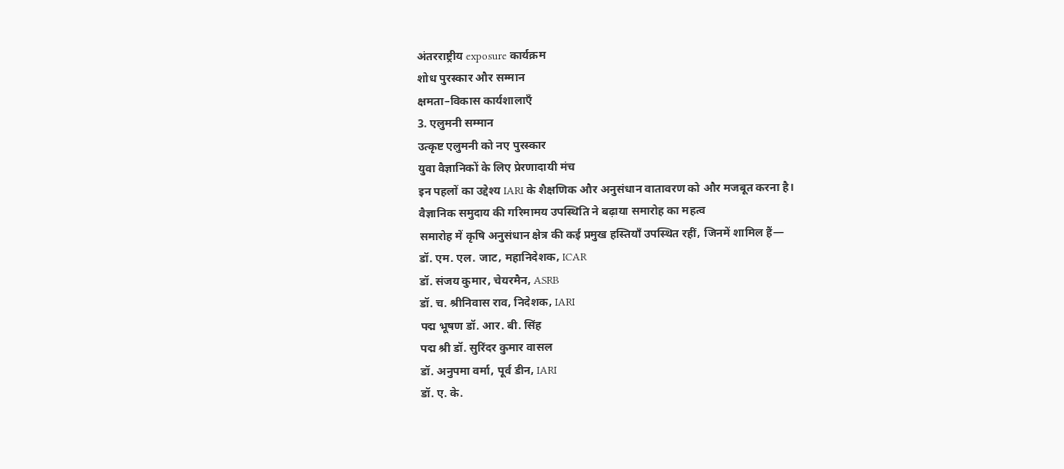अंतरराष्ट्रीय exposure कार्यक्रम
शोध पुरस्कार और सम्मान
क्षमता–विकास कार्यशालाएँ
3. एलुमनी सम्मान
उत्कृष्ट एलुमनी को नए पुरस्कार
युवा वैज्ञानिकों के लिए प्रेरणादायी मंच
इन पहलों का उद्देश्य IARI के शैक्षणिक और अनुसंधान वातावरण को और मजबूत करना है।
वैज्ञानिक समुदाय की गरिमामय उपस्थिति ने बढ़ाया समारोह का महत्व
समारोह में कृषि अनुसंधान क्षेत्र की कई प्रमुख हस्तियाँ उपस्थित रहीं, जिनमें शामिल हैं—
डॉ. एम. एल. जाट, महानिदेशक, ICAR
डॉ. संजय कुमार, चेयरमैन, ASRB
डॉ. च. श्रीनिवास राव, निदेशक, IARI
पद्म भूषण डॉ. आर. बी. सिंह
पद्म श्री डॉ. सुरिंदर कुमार वासल
डॉ. अनुपमा वर्मा, पूर्व डीन, IARI
डॉ. ए. के.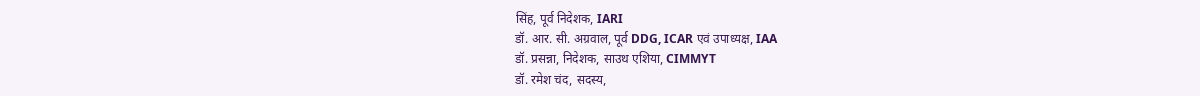सिंह, पूर्व निदेशक, IARI
डॉ. आर. सी. अग्रवाल, पूर्व DDG, ICAR एवं उपाध्यक्ष, IAA
डॉ. प्रसन्ना, निदेशक, साउथ एशिया, CIMMYT
डॉ. रमेश चंद, सदस्य,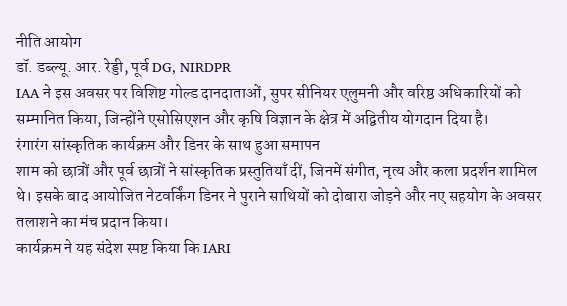नीति आयोग
डॉ. डब्ल्यू. आर. रेड्डी, पूर्व DG, NIRDPR
IAA ने इस अवसर पर विशिष्ट गोल्ड दानदाताओं, सुपर सीनियर एलुमनी और वरिष्ठ अधिकारियों को सम्मानित किया, जिन्होंने एसोसिएशन और कृषि विज्ञान के क्षेत्र में अद्वितीय योगदान दिया है।
रंगारंग सांस्कृतिक कार्यक्रम और डिनर के साथ हुआ समापन
शाम को छात्रों और पूर्व छात्रों ने सांस्कृतिक प्रस्तुतियाँ दीं, जिनमें संगीत, नृत्य और कला प्रदर्शन शामिल थे। इसके बाद आयोजित नेटवर्किंग डिनर ने पुराने साथियों को दोबारा जोड़ने और नए सहयोग के अवसर तलाशने का मंच प्रदान किया।
कार्यक्रम ने यह संदेश स्पष्ट किया कि IARI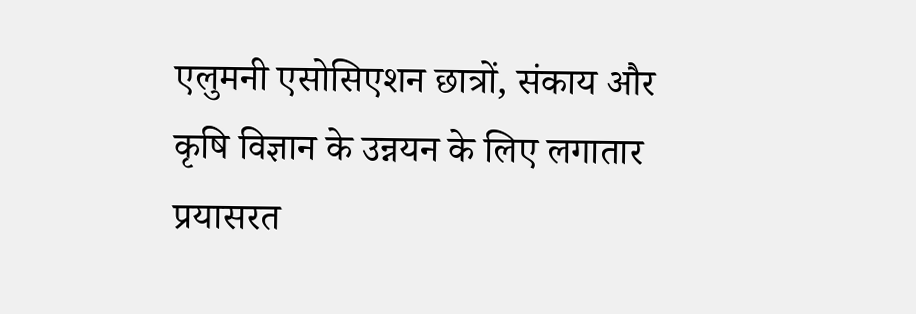एलुमनी एसोसिएशन छात्रों, संकाय और कृषि विज्ञान के उन्नयन के लिए लगातार प्रयासरत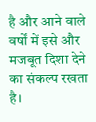है और आने वाले वर्षों में इसे और मजबूत दिशा देने का संकल्प रखता है।